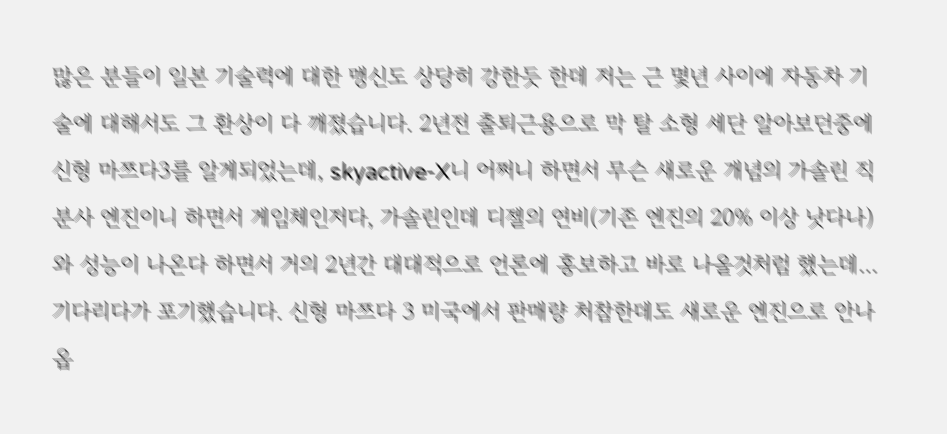많은 분들이 일본 기술력에 대한 맹신도 상당히 강한듯 한데 저는 근 몇년 사이에 자동차 기술에 대해서도 그 환상이 다 깨졌습니다. 2년전 출퇴근용으로 막 탈 소형 세단 알아보던중에 신형 마쯔다3를 알게되었는데, skyactive-X니 어쩌니 하면서 무슨 새로운 개념의 가솔린 직분사 엔진이니 하면서 게임체인저다, 가솔린인데 디젤의 연비(기존 엔진의 20% 이상 낫다나)와 성능이 나온다 하면서 거의 2년간 대대적으로 언론에 홍보하고 바로 나올것처럼 했는데… 기다리다가 포기했습니다. 신형 마쯔다 3 미국에서 판매량 처참한데도 새로운 엔진으로 안나옵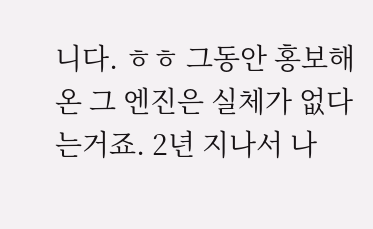니다. ㅎㅎ 그동안 홍보해온 그 엔진은 실체가 없다는거죠. 2년 지나서 나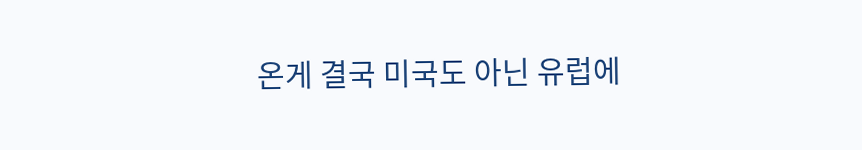온게 결국 미국도 아닌 유럽에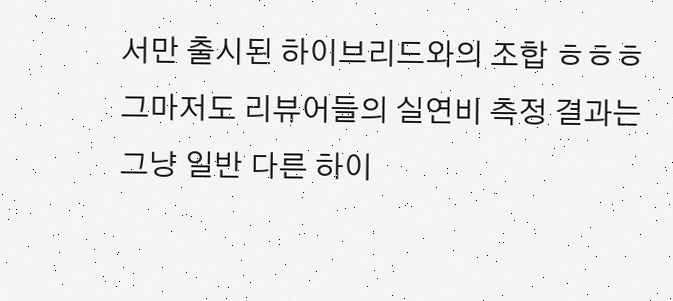서만 출시된 하이브리드와의 조합 ㅎㅎㅎ 그마저도 리뷰어들의 실연비 측정 결과는 그냥 일반 다른 하이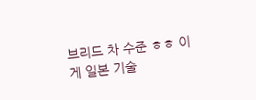브리드 차 수준 ㅎㅎ 이게 일본 기술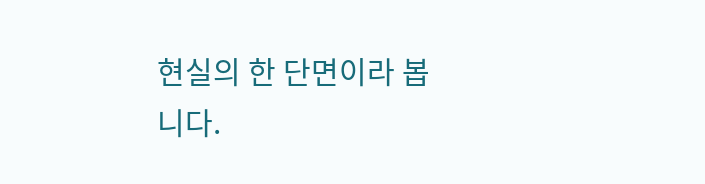현실의 한 단면이라 봅니다.